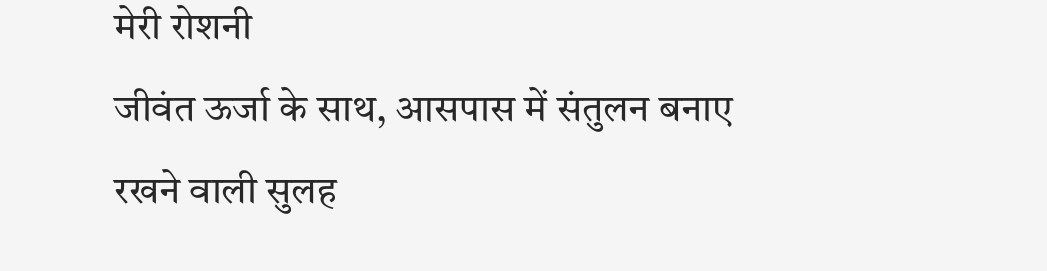मेरी रोशनी
जीवंत ऊर्जा के साथ, आसपास में संतुलन बनाए रखने वाली सुलह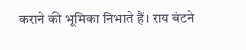कराने की भूमिका निभाते हैं। राय बंटने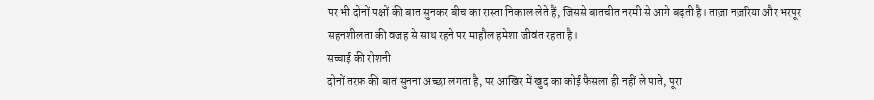पर भी दोनों पक्षों की बात सुनकर बीच का रास्ता निकाल लेते हैं, जिससे बातचीत नरमी से आगे बढ़ती है। ताज़ा नज़रिया और भरपूर सहनशीलता की वजह से साथ रहने पर माहौल हमेशा जीवंत रहता है।
सच्चाई की रोशनी
दोनों तरफ़ की बात सुनना अच्छा लगता है, पर आखिर में खुद का कोई फैसला ही नहीं ले पाते, पूरा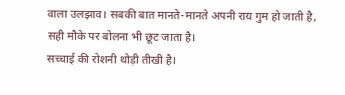वाला उलझाव। सबकी बात मानते-मानते अपनी राय गुम हो जाती है, सही मौके पर बोलना भी छूट जाता है।
सच्चाई की रोशनी थोड़ी तीखी है।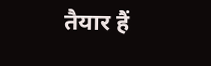तैयार हैं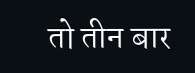तो तीन बार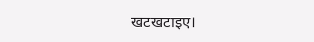खटखटाइए।